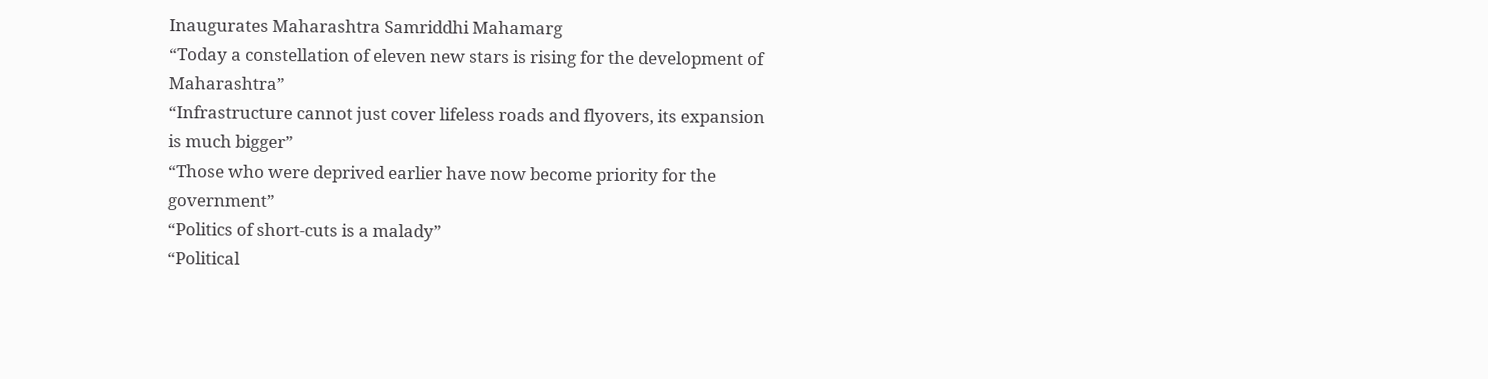Inaugurates Maharashtra Samriddhi Mahamarg
“Today a constellation of eleven new stars is rising for the development of Maharashtra”
“Infrastructure cannot just cover lifeless roads and flyovers, its expansion is much bigger”
“Those who were deprived earlier have now become priority for the government”
“Politics of short-cuts is a malady”
“Political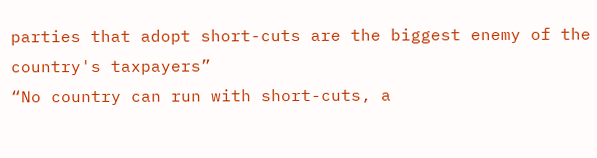parties that adopt short-cuts are the biggest enemy of the country's taxpayers”
“No country can run with short-cuts, a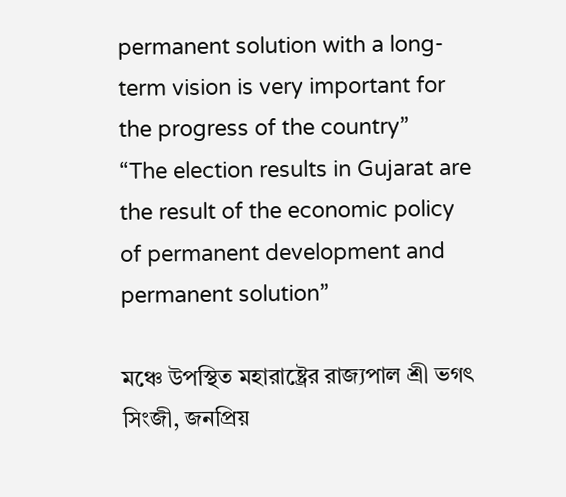permanent solution with a long-term vision is very important for the progress of the country”
“The election results in Gujarat are the result of the economic policy of permanent development and permanent solution”

মঞ্চে উপস্থিত মহারাষ্ট্রের রাজ্যপাল শ্রী ভগৎ সিংজী, জনপ্রিয়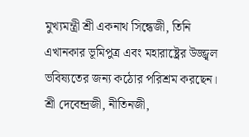মুখ্যমন্ত্রী শ্রী একনাথ সিন্ধেজী, তিনি এখানকার ভূমিপুত্র এবং মহারাষ্ট্রের উজ্জ্বল ভবিষ্যতের জন্য কঠোর পরিশ্রম করছেন। শ্রী দেবেন্দ্রজী, নীতিনজী,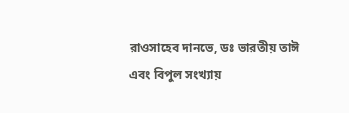রাওসাহেব দানভে, ডঃ ভারতীয় তাঈ এবং বিপুল সংখ্যায়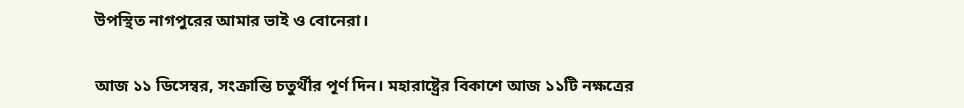উপস্থিত নাগপুরের আমার ভাই ও বোনেরা।

আজ ১১ ডিসেম্বর, সংক্রান্তি চতুর্থীর পূর্ণ দিন। মহারাষ্ট্রের বিকাশে আজ ১১টি নক্ষত্রের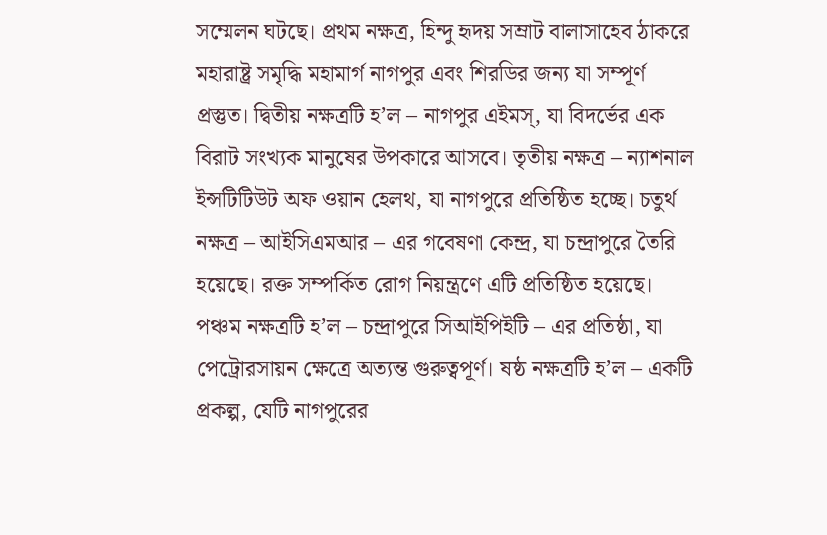সম্মেলন ঘটছে। প্রথম নক্ষত্র, হিন্দু হৃদয় সম্রাট বালাসাহেব ঠাকরে মহারাষ্ট্র সমৃদ্ধি মহামার্গ নাগপুর এবং শিরডির জন্য যা সম্পূর্ণ প্রস্তুত। দ্বিতীয় নক্ষত্রটি হ’ল – নাগপুর এইমস্‌, যা বিদর্ভের এক বিরাট সংখ্যক মানুষের উপকারে আসবে। তৃতীয় নক্ষত্র – ন্যাশনাল ইন্সটিটিউট অফ ওয়ান হেলথ, যা নাগপুরে প্রতিষ্ঠিত হচ্ছে। চতুর্থ নক্ষত্র – আইসিএমআর – এর গবেষণা কেন্দ্র, যা চন্দ্রাপুরে তৈরি হয়েছে। রক্ত সম্পর্কিত রোগ নিয়ন্ত্রণে এটি প্রতিষ্ঠিত হয়েছে। পঞ্চম নক্ষত্রটি হ’ল – চন্দ্রাপুরে সিআইপিইটি – এর প্রতিষ্ঠা, যা পেট্রোরসায়ন ক্ষেত্রে অত্যন্ত গুরুত্বপূর্ণ। ষষ্ঠ নক্ষত্রটি হ’ল – একটি প্রকল্প, যেটি নাগপুরের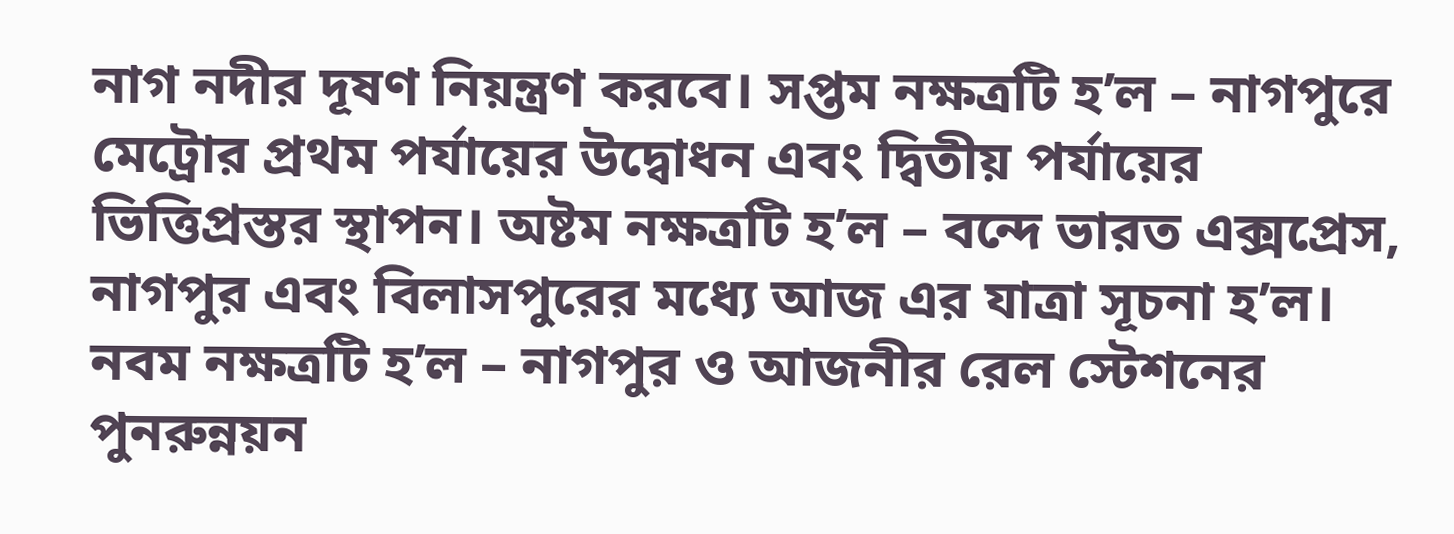নাগ নদীর দূষণ নিয়ন্ত্রণ করবে। সপ্তম নক্ষত্রটি হ’ল – নাগপুরে মেট্রোর প্রথম পর্যায়ের উদ্বোধন এবং দ্বিতীয় পর্যায়ের ভিত্তিপ্রস্তর স্থাপন। অষ্টম নক্ষত্রটি হ’ল – বন্দে ভারত এক্সপ্রেস, নাগপুর এবং বিলাসপুরের মধ্যে আজ এর যাত্রা সূচনা হ’ল। নবম নক্ষত্রটি হ’ল – নাগপুর ও আজনীর রেল স্টেশনের পুনরুন্নয়ন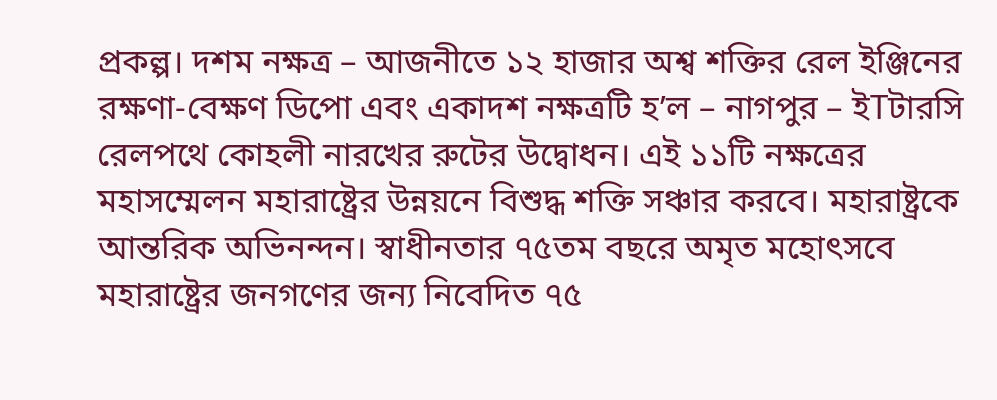প্রকল্প। দশম নক্ষত্র – আজনীতে ১২ হাজার অশ্ব শক্তির রেল ইঞ্জিনের রক্ষণা-বেক্ষণ ডিপো এবং একাদশ নক্ষত্রটি হ’ল – নাগপুর – ইTটারসি রেলপথে কোহলী নারখের রুটের উদ্বোধন। এই ১১টি নক্ষত্রের মহাসম্মেলন মহারাষ্ট্রের উন্নয়নে বিশুদ্ধ শক্তি সঞ্চার করবে। মহারাষ্ট্রকে আন্তরিক অভিনন্দন। স্বাধীনতার ৭৫তম বছরে অমৃত মহোৎসবে মহারাষ্ট্রের জনগণের জন্য নিবেদিত ৭৫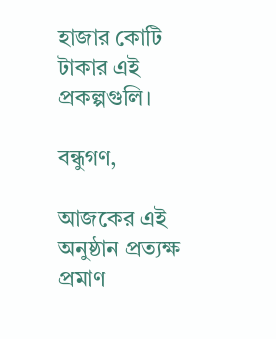হাজার কোটি টাকার এই প্রকল্পগুলি।

বন্ধুগণ,

আজকের এই অনুষ্ঠান প্রত্যক্ষ প্রমাণ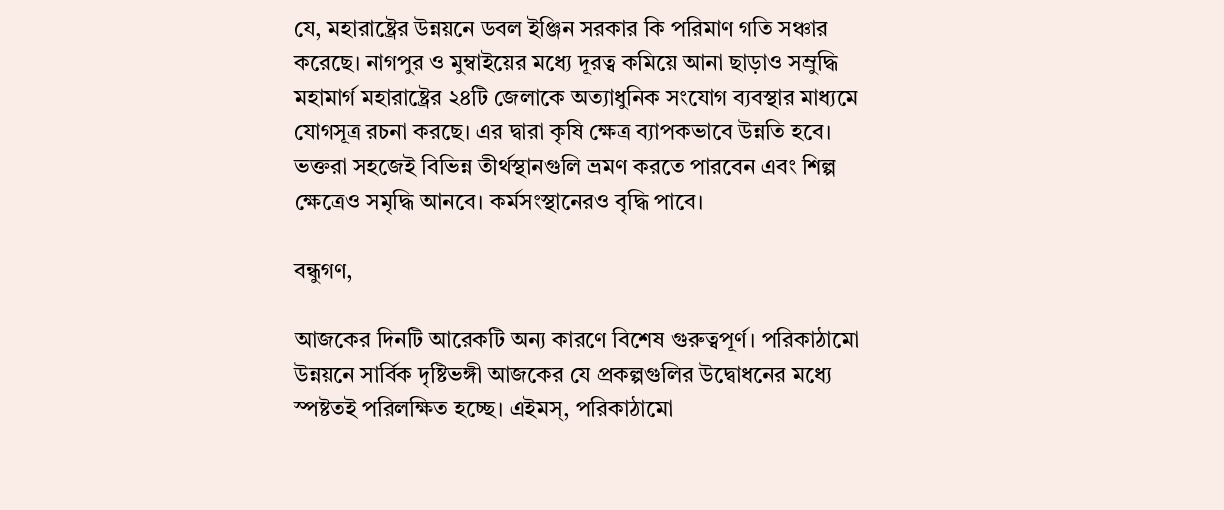যে, মহারাষ্ট্রের উন্নয়নে ডবল ইঞ্জিন সরকার কি পরিমাণ গতি সঞ্চার করেছে। নাগপুর ও মুম্বাইয়ের মধ্যে দূরত্ব কমিয়ে আনা ছাড়াও সম্রুদ্ধি মহামার্গ মহারাষ্ট্রের ২৪টি জেলাকে অত্যাধুনিক সংযোগ ব্যবস্থার মাধ্যমে যোগসূত্র রচনা করছে। এর দ্বারা কৃষি ক্ষেত্র ব্যাপকভাবে উন্নতি হবে। ভক্তরা সহজেই বিভিন্ন তীর্থস্থানগুলি ভ্রমণ করতে পারবেন এবং শিল্প ক্ষেত্রেও সমৃদ্ধি আনবে। কর্মসংস্থানেরও বৃদ্ধি পাবে।

বন্ধুগণ,

আজকের দিনটি আরেকটি অন্য কারণে বিশেষ গুরুত্বপূর্ণ। পরিকাঠামো উন্নয়নে সার্বিক দৃষ্টিভঙ্গী আজকের যে প্রকল্পগুলির উদ্বোধনের মধ্যে স্পষ্টতই পরিলক্ষিত হচ্ছে। এইমস্‌, পরিকাঠামো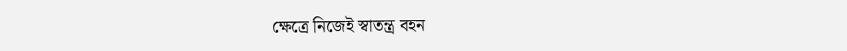ক্ষেত্রে নিজেই স্বাতন্ত্র বহন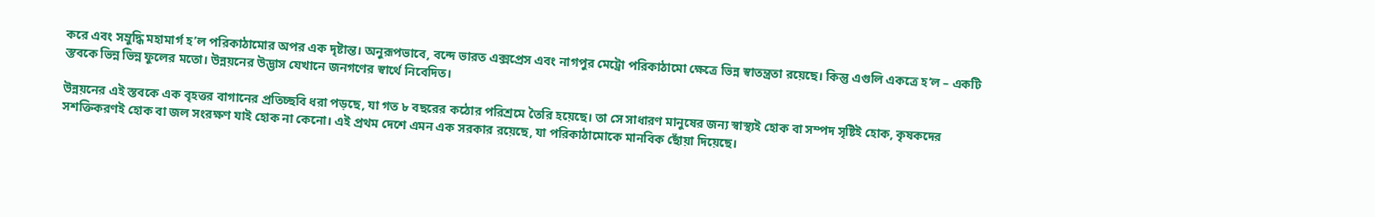করে এবং সম্রুদ্ধি মহামার্গ হ’ল পরিকাঠামোর অপর এক দৃষ্টান্ত। অনুরূপভাবে, বন্দে ভারত এক্সপ্রেস এবং নাগপুর মেট্রো পরিকাঠামো ক্ষেত্রে ভিন্ন স্বাতন্ত্রতা রয়েছে। কিন্তু এগুলি একত্রে হ’ল – একটি স্তবকে ভিন্ন ভিন্ন ফুলের মতো। উন্নয়নের উদ্ভাস যেখানে জনগণের স্বার্থে নিবেদিত।

উন্নয়নের এই স্তবকে এক বৃহত্তর বাগানের প্রতিচ্ছবি ধরা পড়ছে, যা গত ৮ বছরের কঠোর পরিশ্রমে তৈরি হয়েছে। তা সে সাধারণ মানুষের জন্য স্বাস্থ্যই হোক বা সম্পদ সৃষ্টিই হোক, কৃষকদের সশক্তিকরণই হোক বা জল সংরক্ষণ যাই হোক না কেনো। এই প্রথম দেশে এমন এক সরকার রয়েছে, যা পরিকাঠামোকে মানবিক ছোঁয়া দিয়েছে।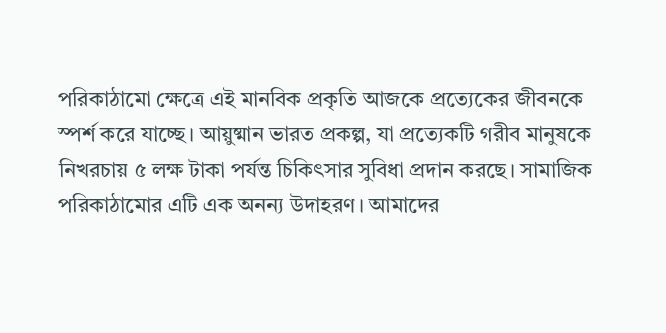পরিকাঠামো ক্ষেত্রে এই মানবিক প্রকৃতি আজকে প্রত্যেকের জীবনকে স্পর্শ করে যাচ্ছে। আয়ুষ্মান ভারত প্রকল্প, যা প্রত্যেকটি গরীব মানুষকে নিখরচায় ৫ লক্ষ টাকা পর্যন্ত চিকিৎসার সুবিধা প্রদান করছে। সামাজিক পরিকাঠামোর এটি এক অনন্য উদাহরণ। আমাদের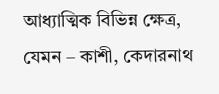আধ্যাত্মিক বিভিন্ন ক্ষেত্র, যেমন – কাশী, কেদারনাথ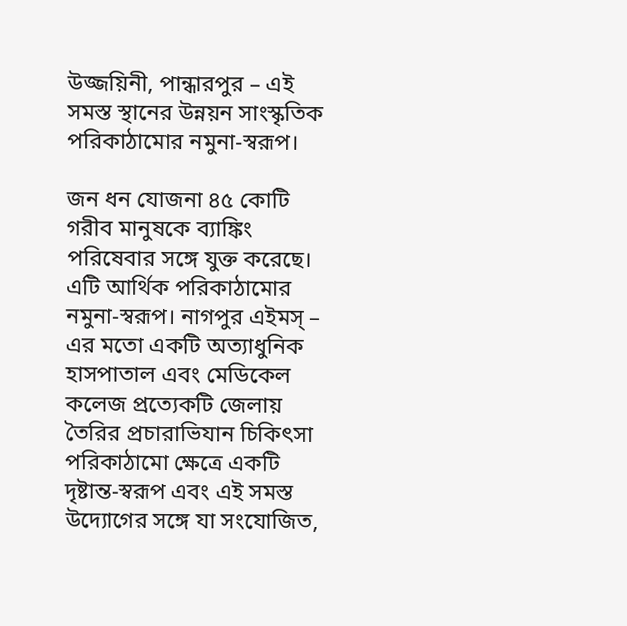উজ্জয়িনী, পান্ধারপুর – এই সমস্ত স্থানের উন্নয়ন সাংস্কৃতিক পরিকাঠামোর নমুনা-স্বরূপ।

জন ধন যোজনা ৪৫ কোটি গরীব মানুষকে ব্যাঙ্কিং পরিষেবার সঙ্গে যুক্ত করেছে। এটি আর্থিক পরিকাঠামোর নমুনা-স্বরূপ। নাগপুর এইমস্‌ – এর মতো একটি অত্যাধুনিক হাসপাতাল এবং মেডিকেল কলেজ প্রত্যেকটি জেলায় তৈরির প্রচারাভিযান চিকিৎসা পরিকাঠামো ক্ষেত্রে একটি দৃষ্টান্ত-স্বরূপ এবং এই সমস্ত উদ্যোগের সঙ্গে যা সংযোজিত,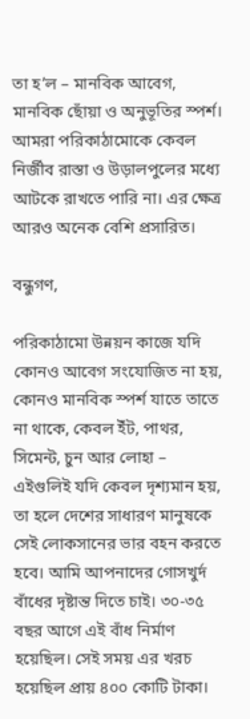তা হ’ল – মানবিক আবেগ, মানবিক ছোঁয়া ও অনুভূতির স্পর্শ। আমরা পরিকাঠামোকে কেবল নির্জীব রাস্তা ও উড়ালপুলের মধ্যে আটকে রাখতে পারি না। এর ক্ষেত্র আরও অনেক বেশি প্রসারিত।

বন্ধুগণ,

পরিকাঠামো উন্নয়ন কাজে যদি কোনও আবেগ সংযোজিত না হয়, কোনও মানবিক স্পর্শ যাতে তাতে না থাকে, কেবল ইঁট, পাথর, সিমেন্ট, চুন আর লোহা – এইগুলিই যদি কেবল দৃশ্যমান হয়, তা হলে দেশের সাধারণ মানুষকে সেই লোকসানের ভার বহন করতে হবে। আমি আপনাদের গোসখুর্দ বাঁধের দৃষ্টান্ত দিতে চাই। ৩০-৩৫ বছর আগে এই বাঁধ নির্মাণ হয়েছিল। সেই সময় এর খরচ হয়েছিল প্রায় ৪০০ কোটি টাকা।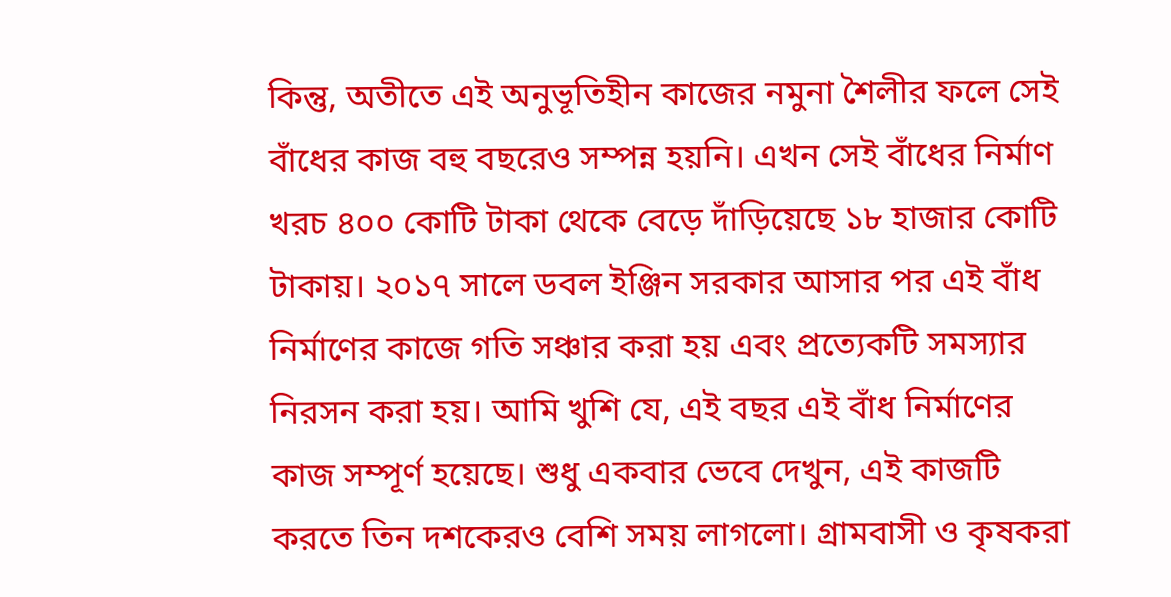কিন্তু, অতীতে এই অনুভূতিহীন কাজের নমুনা শৈলীর ফলে সেই বাঁধের কাজ বহু বছরেও সম্পন্ন হয়নি। এখন সেই বাঁধের নির্মাণ খরচ ৪০০ কোটি টাকা থেকে বেড়ে দাঁড়িয়েছে ১৮ হাজার কোটি টাকায়। ২০১৭ সালে ডবল ইঞ্জিন সরকার আসার পর এই বাঁধ নির্মাণের কাজে গতি সঞ্চার করা হয় এবং প্রত্যেকটি সমস্যার নিরসন করা হয়। আমি খুশি যে, এই বছর এই বাঁধ নির্মাণের কাজ সম্পূর্ণ হয়েছে। শুধু একবার ভেবে দেখুন, এই কাজটি করতে তিন দশকেরও বেশি সময় লাগলো। গ্রামবাসী ও কৃষকরা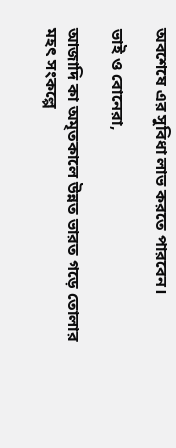অবশেষে এর সুবিধা লাভ করতে পারবেন।

ভাই ও বোনেরা,

আজাদি কা অমৃতকালে উন্নত ভারত গড়ে তোলার মহৎ সংকল্পে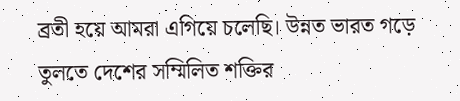ব্রতী হয়ে আমরা এগিয়ে চলেছি। উন্নত ভারত গড়ে তুলতে দেশের সম্মিলিত শক্তির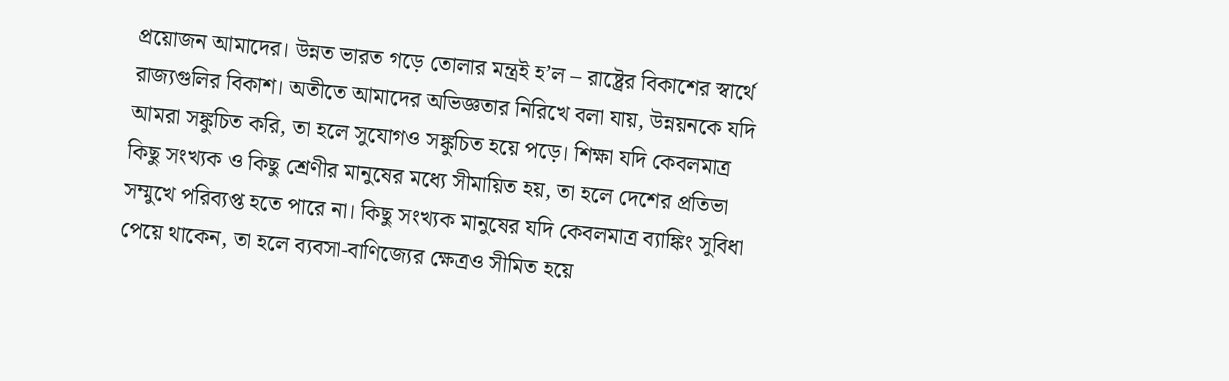প্রয়োজন আমাদের। উন্নত ভারত গড়ে তোলার মন্ত্রই হ’ল – রাষ্ট্রের বিকাশের স্বার্থে রাজ্যগুলির বিকাশ। অতীতে আমাদের অভিজ্ঞতার নিরিখে বলা যায়, উন্নয়নকে যদি আমরা সঙ্কুচিত করি, তা হলে সুযোগও সঙ্কুচিত হয়ে পড়ে। শিক্ষা যদি কেবলমাত্র কিছু সংখ্যক ও কিছু শ্রেণীর মানুষের মধ্যে সীমায়িত হয়, তা হলে দেশের প্রতিভা সম্মুখে পরিব্যপ্ত হতে পারে না। কিছু সংখ্যক মানুষের যদি কেবলমাত্র ব্যাঙ্কিং সুবিধা পেয়ে থাকেন, তা হলে ব্যবসা-বাণিজ্যের ক্ষেত্রও সীমিত হয়ে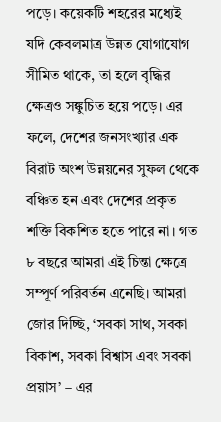পড়ে। কয়েকটি শহরের মধ্যেই যদি কেবলমাত্র উন্নত যোগাযোগ সীমিত থাকে, তা হলে বৃদ্ধির ক্ষেত্রও সঙ্কুচিত হয়ে পড়ে। এর ফলে, দেশের জনসংখ্যার এক বিরাট অংশ উন্নয়নের সুফল থেকে বঞ্চিত হন এবং দেশের প্রকৃত শক্তি বিকশিত হতে পারে না। গত ৮ বছরে আমরা এই চিন্তা ক্ষেত্রে সম্পূর্ণ পরিবর্তন এনেছি। আমরা জোর দিচ্ছি, ‘সবকা সাথ, সবকা বিকাশ, সবকা বিশ্বাস এবং সবকা প্রয়াস’ – এর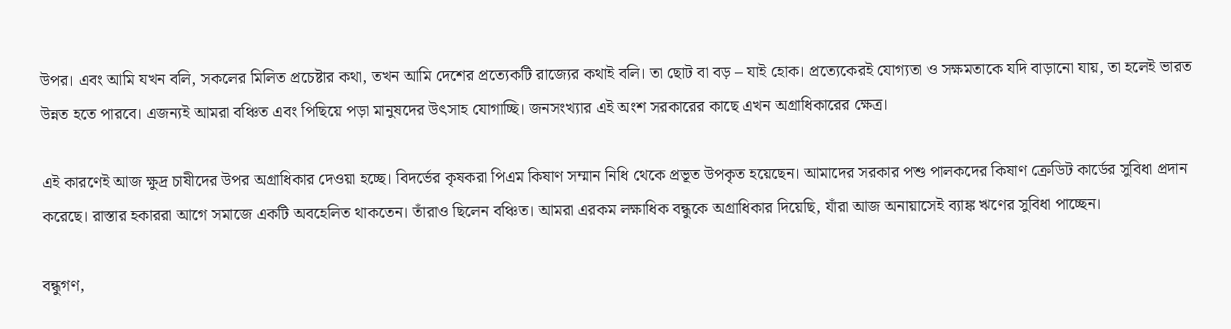উপর। এবং আমি যখন বলি, সকলের মিলিত প্রচেষ্টার কথা, তখন আমি দেশের প্রত্যেকটি রাজ্যের কথাই বলি। তা ছোট বা বড় – যাই হোক। প্রত্যেকেরই যোগ্যতা ও সক্ষমতাকে যদি বাড়ানো যায়, তা হলেই ভারত উন্নত হতে পারবে। এজন্যই আমরা বঞ্চিত এবং পিছিয়ে পড়া মানুষদের উৎসাহ যোগাচ্ছি। জনসংখ্যার এই অংশ সরকারের কাছে এখন অগ্রাধিকারের ক্ষেত্র।

এই কারণেই আজ ক্ষুদ্র চাষীদের উপর অগ্রাধিকার দেওয়া হচ্ছে। বিদর্ভের কৃষকরা পিএম কিষাণ সম্মান নিধি থেকে প্রভূত উপকৃত হয়েছেন। আমাদের সরকার পশু পালকদের কিষাণ ক্রেডিট কার্ডের সুবিধা প্রদান করেছে। রাস্তার হকাররা আগে সমাজে একটি অবহেলিত থাকতেন। তাঁরাও ছিলেন বঞ্চিত। আমরা এরকম লক্ষাধিক বন্ধুকে অগ্রাধিকার দিয়েছি, যাঁরা আজ অনায়াসেই ব্যাঙ্ক ঋণের সুবিধা পাচ্ছেন।

বন্ধুগণ,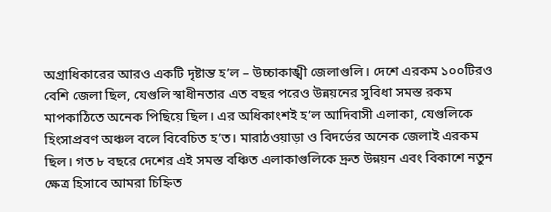অগ্রাধিকারের আরও একটি দৃষ্টান্ত হ’ল – উচ্চাকাঙ্খী জেলাগুলি। দেশে এরকম ১০০টিরও বেশি জেলা ছিল, যেগুলি স্বাধীনতার এত বছর পরেও উন্নয়নের সুবিধা সমস্ত রকম মাপকাঠিতে অনেক পিছিয়ে ছিল। এর অধিকাংশই হ’ল আদিবাসী এলাকা, যেগুলিকে হিংসাপ্রবণ অঞ্চল বলে বিবেচিত হ’ত। মারাঠওয়াড়া ও বিদর্ভের অনেক জেলাই এরকম ছিল। গত ৮ বছরে দেশের এই সমস্ত বঞ্চিত এলাকাগুলিকে দ্রুত উন্নয়ন এবং বিকাশে নতুন ক্ষেত্র হিসাবে আমরা চিহ্নিত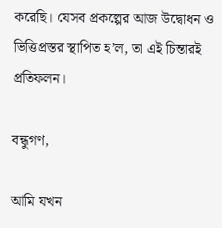করেছি। যেসব প্রকল্পের আজ উদ্বোধন ও ভিত্তিপ্রস্তর স্থাপিত হ’ল, তা এই চিন্তারই প্রতিফলন।

বন্ধুগণ,

আমি যখন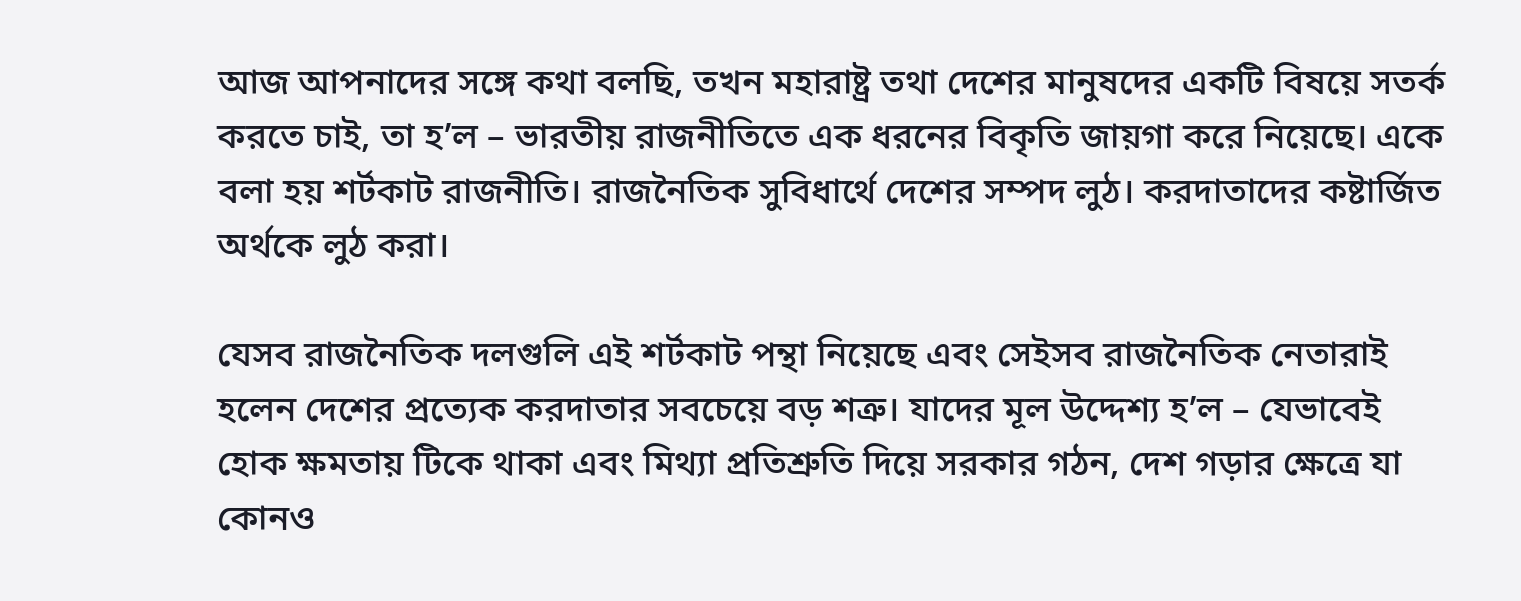আজ আপনাদের সঙ্গে কথা বলছি, তখন মহারাষ্ট্র তথা দেশের মানুষদের একটি বিষয়ে সতর্ক করতে চাই, তা হ’ল – ভারতীয় রাজনীতিতে এক ধরনের বিকৃতি জায়গা করে নিয়েছে। একে বলা হয় শর্টকাট রাজনীতি। রাজনৈতিক সুবিধার্থে দেশের সম্পদ লুঠ। করদাতাদের কষ্টার্জিত অর্থকে লুঠ করা।

যেসব রাজনৈতিক দলগুলি এই শর্টকাট পন্থা নিয়েছে এবং সেইসব রাজনৈতিক নেতারাই হলেন দেশের প্রত্যেক করদাতার সবচেয়ে বড় শত্রু। যাদের মূল উদ্দেশ্য হ’ল – যেভাবেই হোক ক্ষমতায় টিকে থাকা এবং মিথ্যা প্রতিশ্রুতি দিয়ে সরকার গঠন, দেশ গড়ার ক্ষেত্রে যা কোনও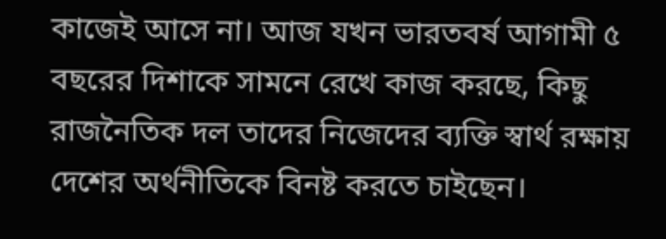কাজেই আসে না। আজ যখন ভারতবর্ষ আগামী ৫ বছরের দিশাকে সামনে রেখে কাজ করছে, কিছু রাজনৈতিক দল তাদের নিজেদের ব্যক্তি স্বার্থ রক্ষায় দেশের অর্থনীতিকে বিনষ্ট করতে চাইছেন।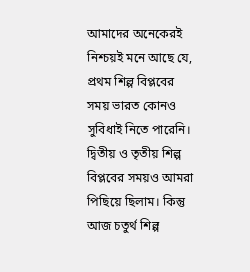আমাদের অনেকেরই নিশ্চয়ই মনে আছে যে, প্রথম শিল্প বিপ্লবের সময় ভারত কোনও সুবিধাই নিতে পারেনি। দ্বিতীয় ও তৃতীয় শিল্প বিপ্লবের সময়ও আমরা পিছিয়ে ছিলাম। কিন্তু আজ চতুর্থ শিল্প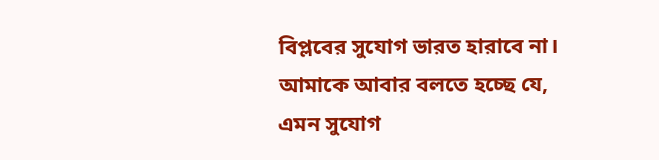বিপ্লবের সুযোগ ভারত হারাবে না। আমাকে আবার বলতে হচ্ছে যে, এমন সুযোগ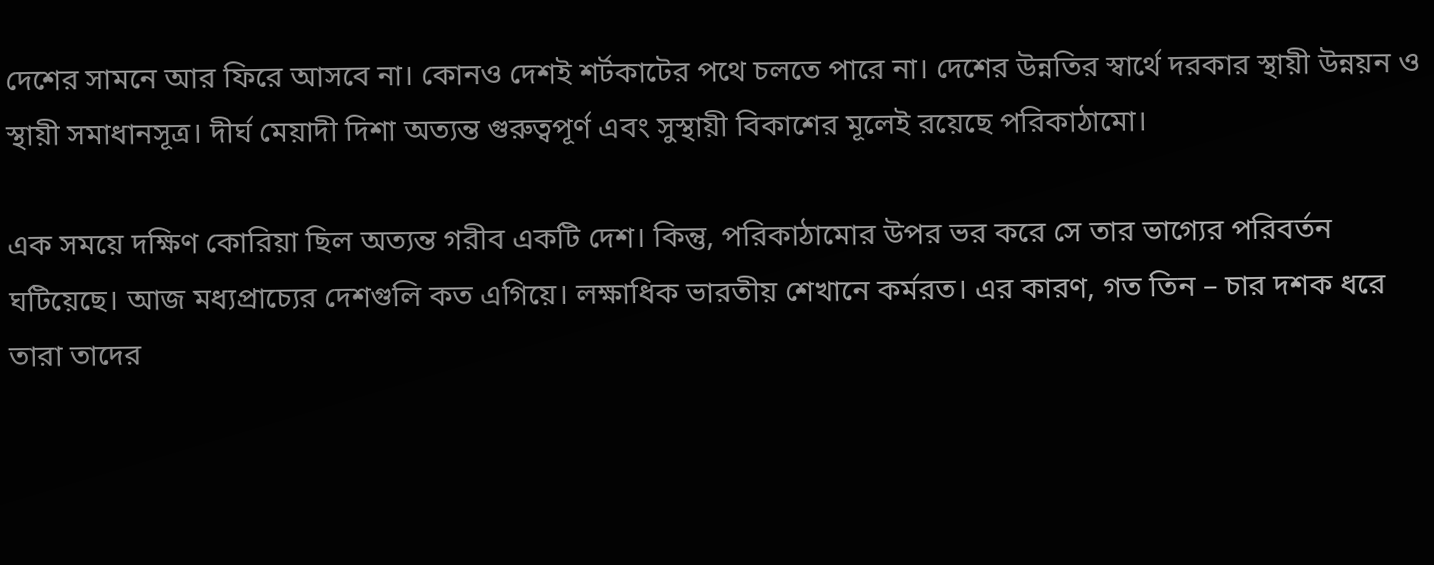দেশের সামনে আর ফিরে আসবে না। কোনও দেশই শর্টকাটের পথে চলতে পারে না। দেশের উন্নতির স্বার্থে দরকার স্থায়ী উন্নয়ন ও স্থায়ী সমাধানসূত্র। দীর্ঘ মেয়াদী দিশা অত্যন্ত গুরুত্বপূর্ণ এবং সুস্থায়ী বিকাশের মূলেই রয়েছে পরিকাঠামো।

এক সময়ে দক্ষিণ কোরিয়া ছিল অত্যন্ত গরীব একটি দেশ। কিন্তু, পরিকাঠামোর উপর ভর করে সে তার ভাগ্যের পরিবর্তন ঘটিয়েছে। আজ মধ্যপ্রাচ্যের দেশগুলি কত এগিয়ে। লক্ষাধিক ভারতীয় শেখানে কর্মরত। এর কারণ, গত তিন – চার দশক ধরে তারা তাদের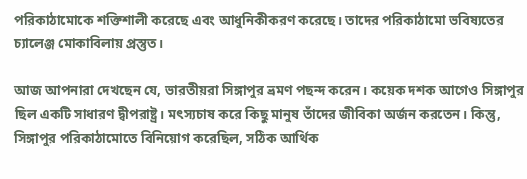পরিকাঠামোকে শক্তিশালী করেছে এবং আধুনিকীকরণ করেছে। তাদের পরিকাঠামো ভবিষ্যতের চ্যালেঞ্জ মোকাবিলায় প্রস্তুত।

আজ আপনারা দেখছেন যে, ভারতীয়রা সিঙ্গাপুর ভ্রমণ পছন্দ করেন। কয়েক দশক আগেও সিঙ্গাপুর ছিল একটি সাধারণ দ্বীপরাষ্ট্র। মৎস্যচাষ করে কিছু মানুষ তাঁদের জীবিকা অর্জন করতেন। কিন্তু, সিঙ্গাপুর পরিকাঠামোতে বিনিয়োগ করেছিল, সঠিক আর্থিক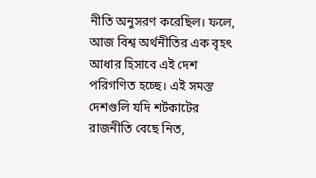নীতি অনুসরণ করেছিল। ফলে, আজ বিশ্ব অর্থনীতির এক বৃহৎ আধার হিসাবে এই দেশ পরিগণিত হচ্ছে। এই সমস্ত দেশগুলি যদি শর্টকাটের রাজনীতি বেছে নিত,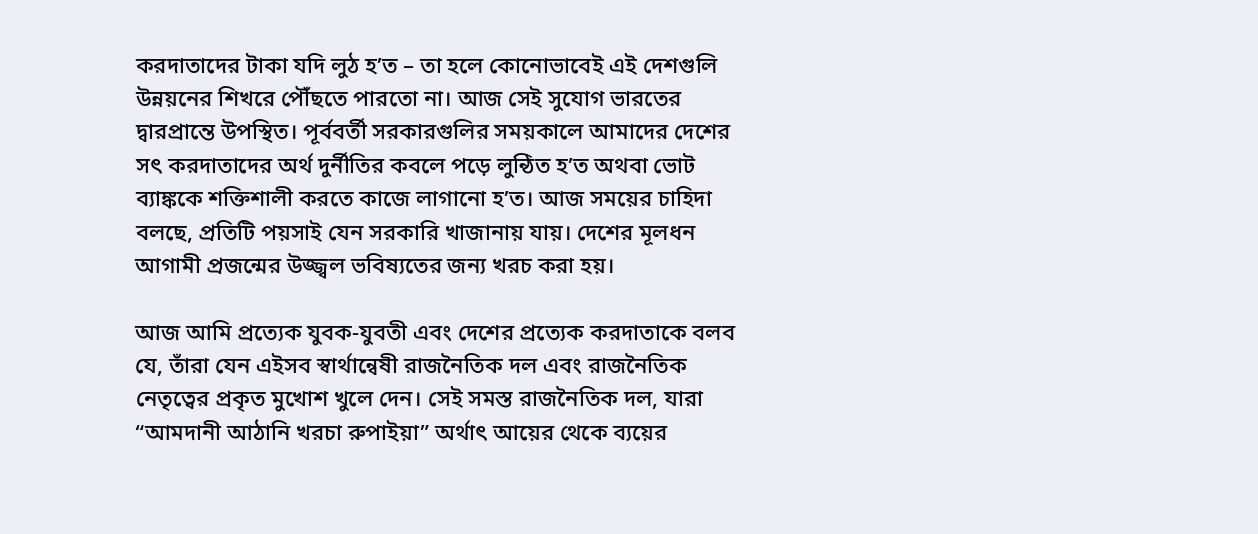করদাতাদের টাকা যদি লুঠ হ’ত – তা হলে কোনোভাবেই এই দেশগুলি উন্নয়নের শিখরে পৌঁছতে পারতো না। আজ সেই সুযোগ ভারতের দ্বারপ্রান্তে উপস্থিত। পূর্ববর্তী সরকারগুলির সময়কালে আমাদের দেশের সৎ করদাতাদের অর্থ দুর্নীতির কবলে পড়ে লুন্ঠিত হ’ত অথবা ভোট ব্যাঙ্ককে শক্তিশালী করতে কাজে লাগানো হ’ত। আজ সময়ের চাহিদা বলছে, প্রতিটি পয়সাই যেন সরকারি খাজানায় যায়। দেশের মূলধন আগামী প্রজন্মের উজ্জ্বল ভবিষ্যতের জন্য খরচ করা হয়।

আজ আমি প্রত্যেক যুবক-যুবতী এবং দেশের প্রত্যেক করদাতাকে বলব যে, তাঁরা যেন এইসব স্বার্থান্বেষী রাজনৈতিক দল এবং রাজনৈতিক নেতৃত্বের প্রকৃত মুখোশ খুলে দেন। সেই সমস্ত রাজনৈতিক দল, যারা “আমদানী আঠানি খরচা রুপাইয়া” অর্থাৎ আয়ের থেকে ব্যয়ের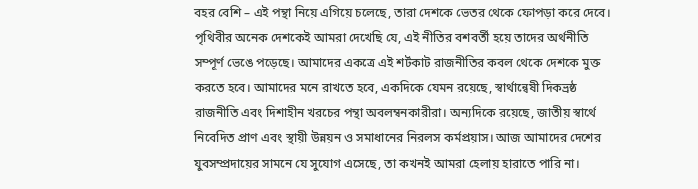বহর বেশি – এই পন্থা নিয়ে এগিয়ে চলেছে, তারা দেশকে ভেতর থেকে ফোপড়া করে দেবে। পৃথিবীর অনেক দেশকেই আমরা দেখেছি যে, এই নীতির বশবর্তী হয়ে তাদের অর্থনীতি সম্পূর্ণ ভেঙে পড়েছে। আমাদের একত্রে এই শর্টকাট রাজনীতির কবল থেকে দেশকে মুক্ত করতে হবে। আমাদের মনে রাখতে হবে, একদিকে যেমন রয়েছে, স্বার্থান্বেষী দিকভ্রষ্ঠ রাজনীতি এবং দিশাহীন খরচের পন্থা অবলম্বনকারীরা। অন্যদিকে রয়েছে, জাতীয় স্বার্থে নিবেদিত প্রাণ এবং স্থায়ী উন্নয়ন ও সমাধানের নিরলস কর্মপ্রয়াস। আজ আমাদের দেশের যুবসম্প্রদায়ের সামনে যে সুযোগ এসেছে, তা কখনই আমরা হেলায় হারাতে পারি না।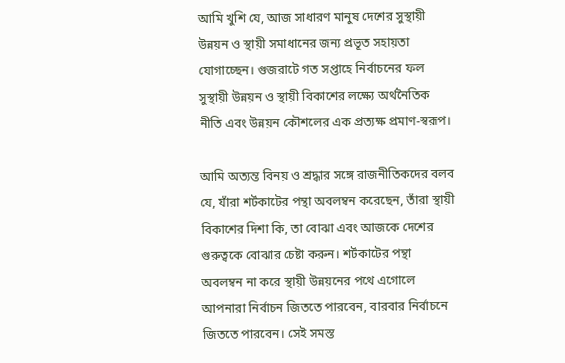আমি খুশি যে, আজ সাধারণ মানুষ দেশের সুস্থায়ী উন্নয়ন ও স্থায়ী সমাধানের জন্য প্রভূত সহায়তা যোগাচ্ছেন। গুজরাটে গত সপ্তাহে নির্বাচনের ফল সুস্থায়ী উন্নয়ন ও স্থায়ী বিকাশের লক্ষ্যে অর্থনৈতিক নীতি এবং উন্নয়ন কৌশলের এক প্রত্যক্ষ প্রমাণ-স্বরূপ।

আমি অত্যন্ত বিনয় ও শ্রদ্ধার সঙ্গে রাজনীতিকদের বলব যে, যাঁরা শর্টকাটের পন্থা অবলম্বন করেছেন, তাঁরা স্থায়ী বিকাশের দিশা কি, তা বোঝা এবং আজকে দেশের গুরুত্বকে বোঝার চেষ্টা করুন। শর্টকাটের পন্থা অবলম্বন না করে স্থায়ী উন্নয়নের পথে এগোলে আপনারা নির্বাচন জিততে পারবেন, বারবার নির্বাচনে জিততে পারবেন। সেই সমস্ত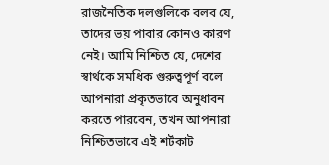রাজনৈতিক দলগুলিকে বলব যে, তাদের ভয় পাবার কোনও কারণ নেই। আমি নিশ্চিত যে, দেশের স্বার্থকে সমধিক গুরুত্বপূর্ণ বলে আপনারা প্রকৃতভাবে অনুধাবন করতে পারবেন, তখন আপনারা নিশ্চিতভাবে এই শর্টকাট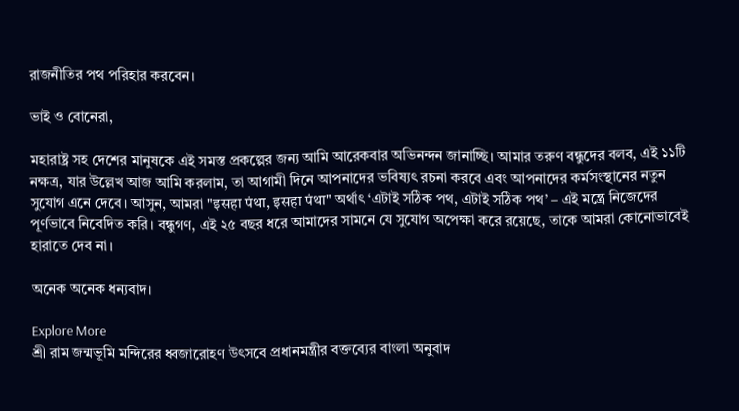রাজনীতির পথ পরিহার করবেন।

ভাই ও বোনেরা,

মহারাষ্ট্র সহ দেশের মানুষকে এই সমস্ত প্রকল্পের জন্য আমি আরেকবার অভিনন্দন জানাচ্ছি। আমার তরুণ বন্ধুদের বলব, এই ১১টি নক্ষত্র, যার উল্লেখ আজ আমি করলাম, তা আগামী দিনে আপনাদের ভবিষ্যৎ রচনা করবে এবং আপনাদের কর্মসংস্থানের নতুন সুযোগ এনে দেবে। আসুন, আমরা "इसहा पंथा, इसहा पंथा" অর্থাৎ ‘এটাই সঠিক পথ, এটাই সঠিক পথ’ – এই মন্ত্রে নিজেদের পূর্ণভাবে নিবেদিত করি। বন্ধুগণ, এই ২৫ বছর ধরে আমাদের সামনে যে সুযোগ অপেক্ষা করে রয়েছে, তাকে আমরা কোনোভাবেই হারাতে দেব না।

অনেক অনেক ধন্যবাদ।

Explore More
শ্রী রাম জন্মভূমি মন্দিরের ধ্বজারোহণ উৎসবে প্রধানমন্ত্রীর বক্তব্যের বাংলা অনুবাদ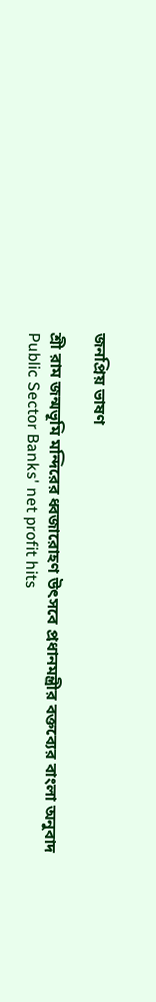জনপ্রিয় ভাষণ

শ্রী রাম জন্মভূমি মন্দিরের ধ্বজারোহণ উৎসবে প্রধানমন্ত্রীর বক্তব্যের বাংলা অনুবাদ
Public Sector Banks' net profit hits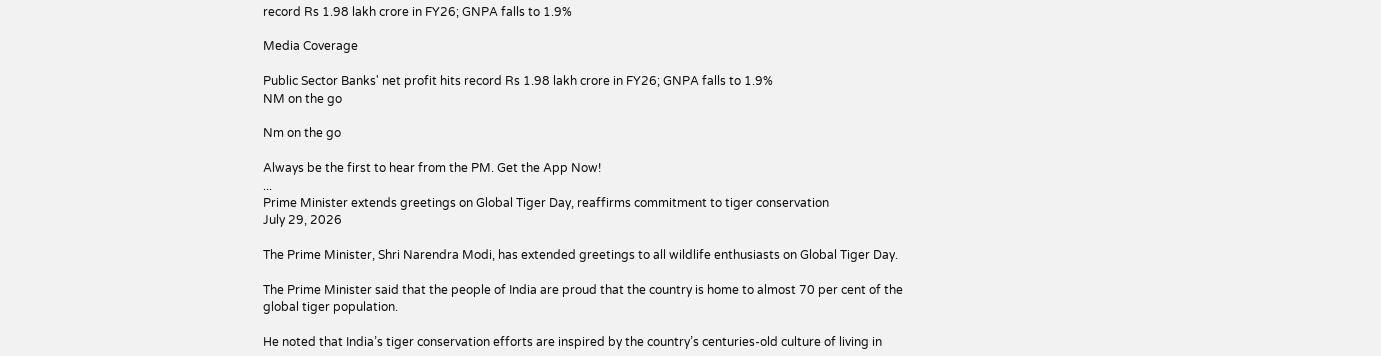record Rs 1.98 lakh crore in FY26; GNPA falls to 1.9%

Media Coverage

Public Sector Banks' net profit hits record Rs 1.98 lakh crore in FY26; GNPA falls to 1.9%
NM on the go

Nm on the go

Always be the first to hear from the PM. Get the App Now!
...
Prime Minister extends greetings on Global Tiger Day, reaffirms commitment to tiger conservation
July 29, 2026

The Prime Minister, Shri Narendra Modi, has extended greetings to all wildlife enthusiasts on Global Tiger Day.

The Prime Minister said that the people of India are proud that the country is home to almost 70 per cent of the global tiger population.

He noted that India’s tiger conservation efforts are inspired by the country’s centuries-old culture of living in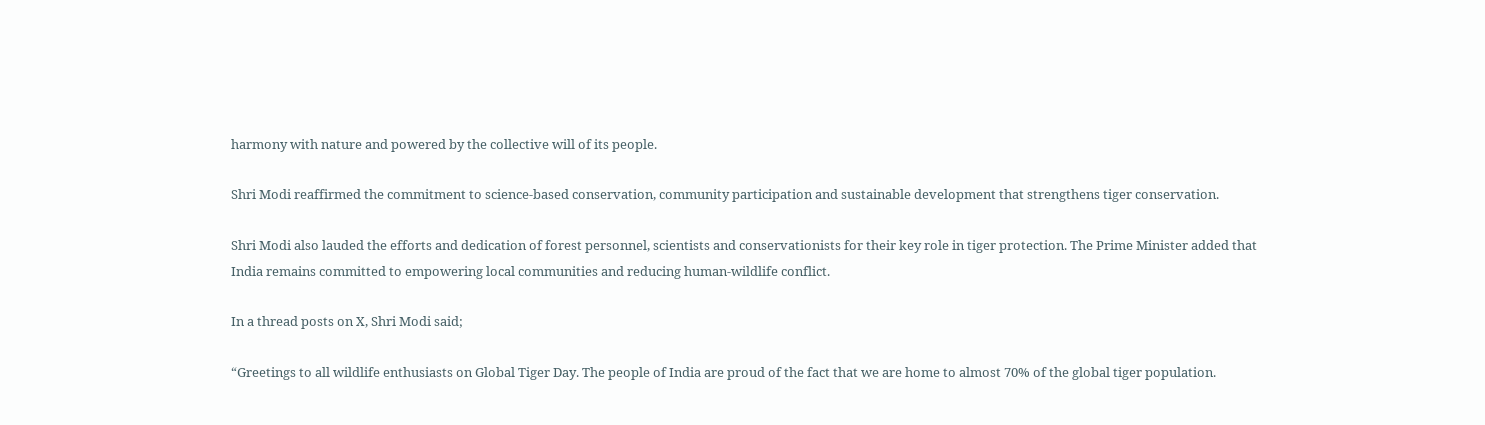harmony with nature and powered by the collective will of its people.

Shri Modi reaffirmed the commitment to science-based conservation, community participation and sustainable development that strengthens tiger conservation.

Shri Modi also lauded the efforts and dedication of forest personnel, scientists and conservationists for their key role in tiger protection. The Prime Minister added that India remains committed to empowering local communities and reducing human-wildlife conflict.

In a thread posts on X, Shri Modi said;

“Greetings to all wildlife enthusiasts on Global Tiger Day. The people of India are proud of the fact that we are home to almost 70% of the global tiger population.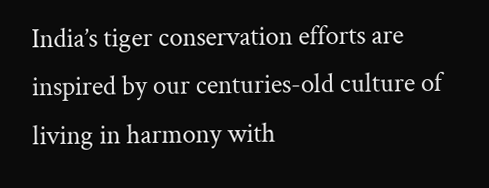India’s tiger conservation efforts are inspired by our centuries-old culture of living in harmony with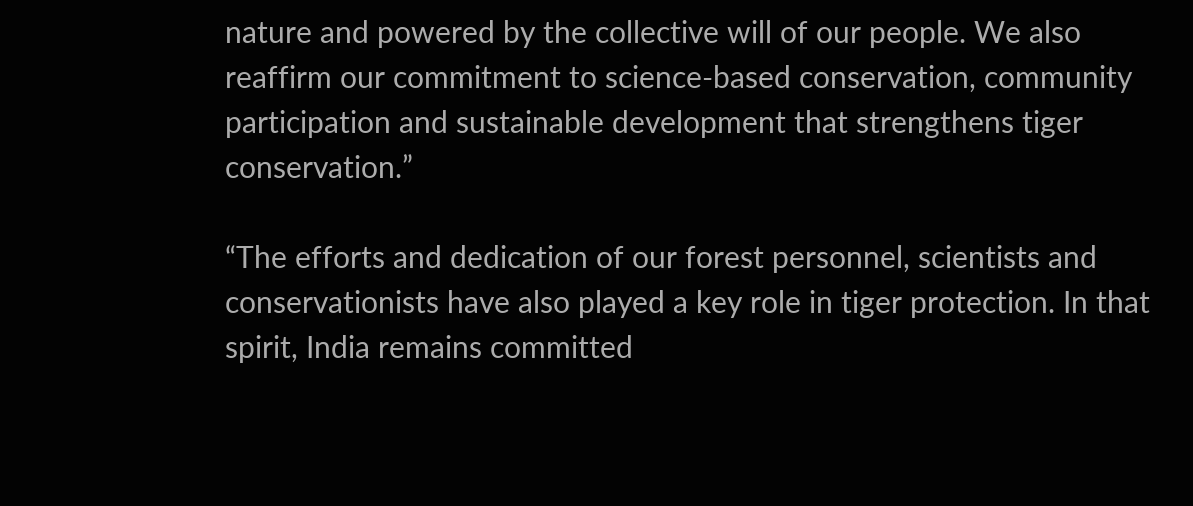nature and powered by the collective will of our people. We also reaffirm our commitment to science-based conservation, community participation and sustainable development that strengthens tiger conservation.”

“The efforts and dedication of our forest personnel, scientists and conservationists have also played a key role in tiger protection. In that spirit, India remains committed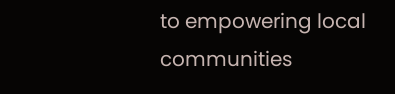to empowering local communities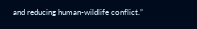and reducing human-wildlife conflict.”